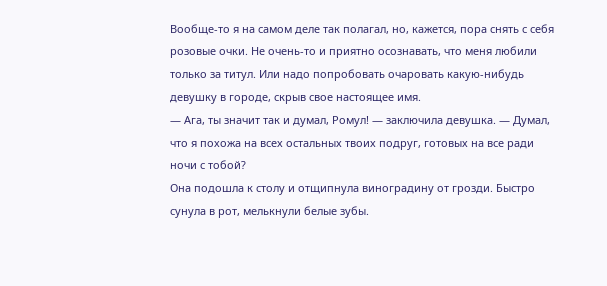Вообще-то я на самом деле так полагал, но, кажется, пора снять с себя розовые очки. Не очень-то и приятно осознавать, что меня любили только за титул. Или надо попробовать очаровать какую-нибудь девушку в городе, скрыв свое настоящее имя.
— Ага, ты значит так и думал, Ромул! — заключила девушка. — Думал, что я похожа на всех остальных твоих подруг, готовых на все ради ночи с тобой?
Она подошла к столу и отщипнула виноградину от грозди. Быстро сунула в рот, мелькнули белые зубы.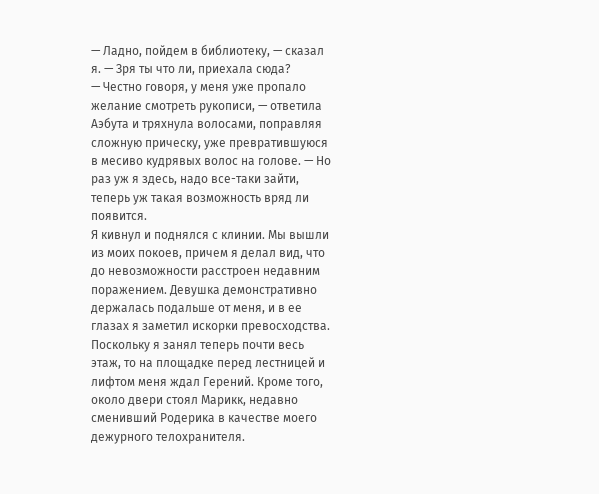— Ладно, пойдем в библиотеку, — сказал я. — Зря ты что ли, приехала сюда?
— Честно говоря, у меня уже пропало желание смотреть рукописи, — ответила Аэбута и тряхнула волосами, поправляя сложную прическу, уже превратившуюся в месиво кудрявых волос на голове. — Но раз уж я здесь, надо все-таки зайти, теперь уж такая возможность вряд ли появится.
Я кивнул и поднялся с клинии. Мы вышли из моих покоев, причем я делал вид, что до невозможности расстроен недавним поражением. Девушка демонстративно держалась подальше от меня, и в ее глазах я заметил искорки превосходства. Поскольку я занял теперь почти весь этаж, то на площадке перед лестницей и лифтом меня ждал Герений. Кроме того, около двери стоял Марикк, недавно сменивший Родерика в качестве моего дежурного телохранителя.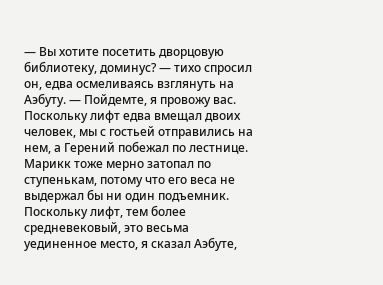— Вы хотите посетить дворцовую библиотеку, доминус? — тихо спросил он, едва осмеливаясь взглянуть на Аэбуту. — Пойдемте, я провожу вас.
Поскольку лифт едва вмещал двоих человек, мы с гостьей отправились на нем, а Герений побежал по лестнице. Марикк тоже мерно затопал по ступенькам, потому что его веса не выдержал бы ни один подъемник.
Поскольку лифт, тем более средневековый, это весьма уединенное место, я сказал Аэбуте,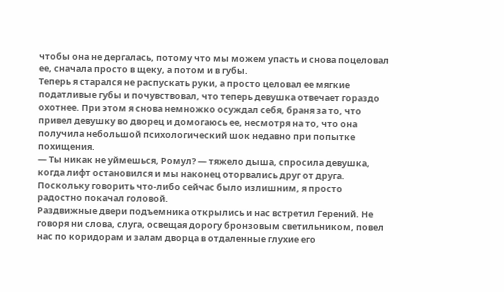чтобы она не дергалась, потому что мы можем упасть и снова поцеловал ее, сначала просто в щеку, а потом и в губы.
Теперь я старался не распускать руки, а просто целовал ее мягкие податливые губы и почувствовал, что теперь девушка отвечает гораздо охотнее. При этом я снова немножко осуждал себя, браня за то, что привел девушку во дворец и домогаюсь ее, несмотря на то, что она получила небольшой психологический шок недавно при попытке похищения.
— Ты никак не уймешься, Ромул? — тяжело дыша, спросила девушка, когда лифт остановился и мы наконец оторвались друг от друга.
Поскольку говорить что-либо сейчас было излишним, я просто радостно покачал головой.
Раздвижные двери подъемника открылись и нас встретил Герений. Не говоря ни слова, слуга, освещая дорогу бронзовым светильником, повел нас по коридорам и залам дворца в отдаленные глухие его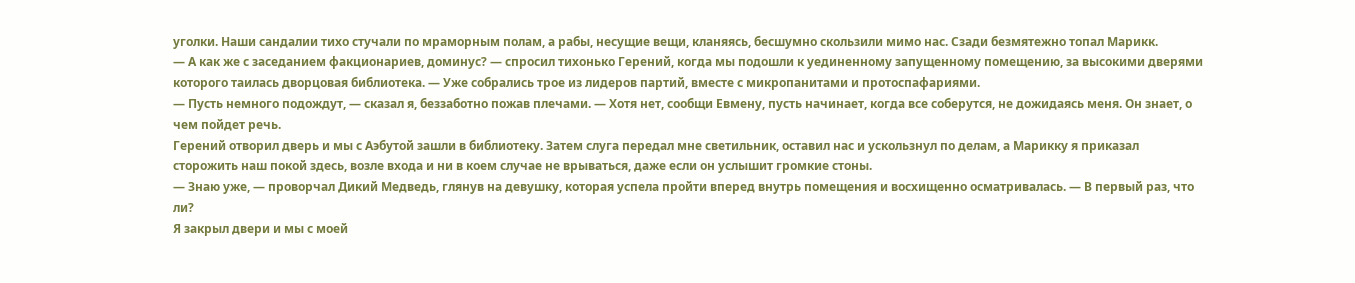уголки. Наши сандалии тихо стучали по мраморным полам, а рабы, несущие вещи, кланяясь, бесшумно скользили мимо нас. Сзади безмятежно топал Марикк.
— А как же с заседанием факционариев, доминус? — спросил тихонько Герений, когда мы подошли к уединенному запущенному помещению, за высокими дверями которого таилась дворцовая библиотека. — Уже собрались трое из лидеров партий, вместе с микропанитами и протоспафариями.
— Пусть немного подождут, — сказал я, беззаботно пожав плечами. — Хотя нет, сообщи Евмену, пусть начинает, когда все соберутся, не дожидаясь меня. Он знает, о чем пойдет речь.
Герений отворил дверь и мы с Аэбутой зашли в библиотеку. Затем слуга передал мне светильник, оставил нас и ускользнул по делам, а Марикку я приказал сторожить наш покой здесь, возле входа и ни в коем случае не врываться, даже если он услышит громкие стоны.
— Знаю уже, — проворчал Дикий Медведь, глянув на девушку, которая успела пройти вперед внутрь помещения и восхищенно осматривалась. — В первый раз, что ли?
Я закрыл двери и мы с моей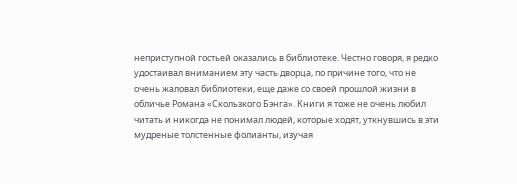неприступной гостьей оказались в библиотеке. Честно говоря, я редко удостаивал вниманием эту часть дворца, по причине того, что не очень жаловал библиотеки, еще даже со своей прошлой жизни в обличье Романа «Скользкого Бэнга». Книги я тоже не очень любил читать и никогда не понимал людей, которые ходят, уткнувшись в эти мудреные толстенные фолианты, изучая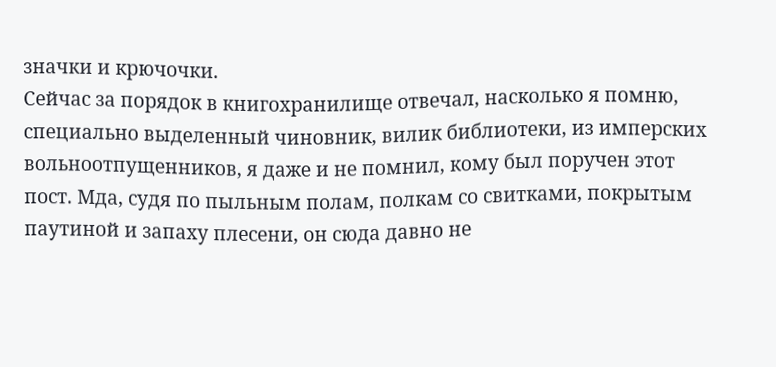значки и крючочки.
Сейчас за порядок в книгохранилище отвечал, насколько я помню, специально выделенный чиновник, вилик библиотеки, из имперских вольноотпущенников, я даже и не помнил, кому был поручен этот пост. Мда, судя по пыльным полам, полкам со свитками, покрытым паутиной и запаху плесени, он сюда давно не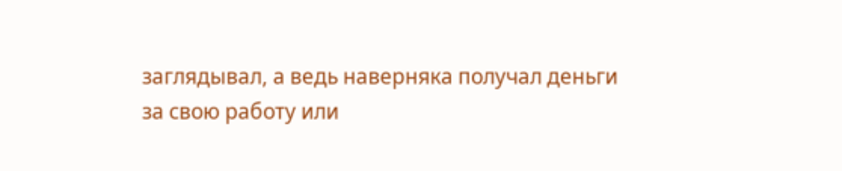заглядывал, а ведь наверняка получал деньги за свою работу или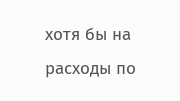хотя бы на расходы по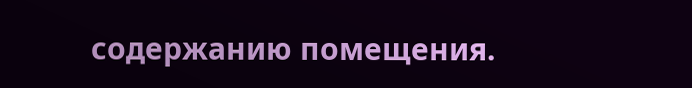содержанию помещения.